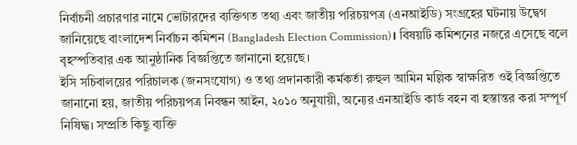নির্বাচনী প্রচারণার নামে ভোটারদের ব্যক্তিগত তথ্য এবং জাতীয় পরিচয়পত্র (এনআইডি) সংগ্রহের ঘটনায় উদ্বেগ জানিয়েছে বাংলাদেশ নির্বাচন কমিশন (Bangladesh Election Commission)। বিষয়টি কমিশনের নজরে এসেছে বলে বৃহস্পতিবার এক আনুষ্ঠানিক বিজ্ঞপ্তিতে জানানো হয়েছে।
ইসি সচিবালয়ের পরিচালক (জনসংযোগ) ও তথ্য প্রদানকারী কর্মকর্তা রুহুল আমিন মল্লিক স্বাক্ষরিত ওই বিজ্ঞপ্তিতে জানানো হয়, জাতীয় পরিচয়পত্র নিবন্ধন আইন, ২০১০ অনুযায়ী, অন্যের এনআইডি কার্ড বহন বা হস্তান্তর করা সম্পূর্ণ নিষিদ্ধ। সম্প্রতি কিছু ব্যক্তি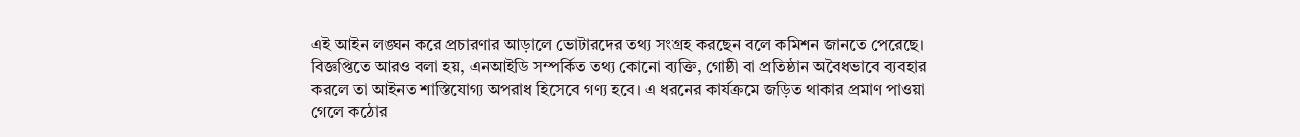এই আইন লঙ্ঘন করে প্রচারণার আড়ালে ভোটারদের তথ্য সংগ্রহ করছেন বলে কমিশন জানতে পেরেছে।
বিজ্ঞপ্তিতে আরও বলা হয়, এনআইডি সম্পর্কিত তথ্য কোনো ব্যক্তি, গোষ্ঠী বা প্রতিষ্ঠান অবৈধভাবে ব্যবহার করলে তা আইনত শাস্তিযোগ্য অপরাধ হিসেবে গণ্য হবে। এ ধরনের কার্যক্রমে জড়িত থাকার প্রমাণ পাওয়া গেলে কঠোর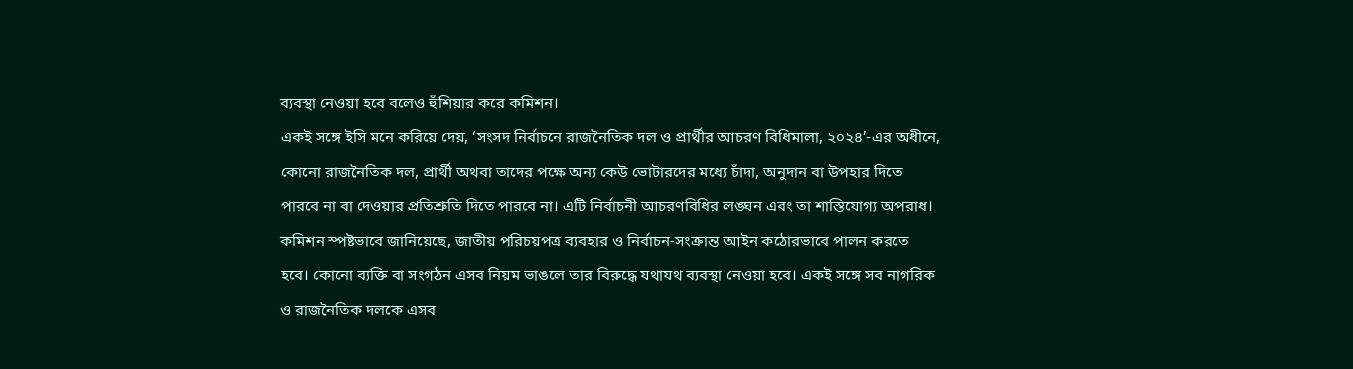ব্যবস্থা নেওয়া হবে বলেও হুঁশিয়ার করে কমিশন।
একই সঙ্গে ইসি মনে করিয়ে দেয়, ‘সংসদ নির্বাচনে রাজনৈতিক দল ও প্রার্থীর আচরণ বিধিমালা, ২০২৪’-এর অধীনে, কোনো রাজনৈতিক দল, প্রার্থী অথবা তাদের পক্ষে অন্য কেউ ভোটারদের মধ্যে চাঁদা, অনুদান বা উপহার দিতে পারবে না বা দেওয়ার প্রতিশ্রুতি দিতে পারবে না। এটি নির্বাচনী আচরণবিধির লঙ্ঘন এবং তা শাস্তিযোগ্য অপরাধ।
কমিশন স্পষ্টভাবে জানিয়েছে, জাতীয় পরিচয়পত্র ব্যবহার ও নির্বাচন-সংক্রান্ত আইন কঠোরভাবে পালন করতে হবে। কোনো ব্যক্তি বা সংগঠন এসব নিয়ম ভাঙলে তার বিরুদ্ধে যথাযথ ব্যবস্থা নেওয়া হবে। একই সঙ্গে সব নাগরিক ও রাজনৈতিক দলকে এসব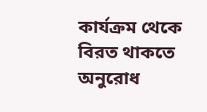কার্যক্রম থেকে বিরত থাকতে অনুরোধ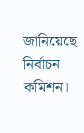জানিয়েছে নির্বাচন কমিশন।